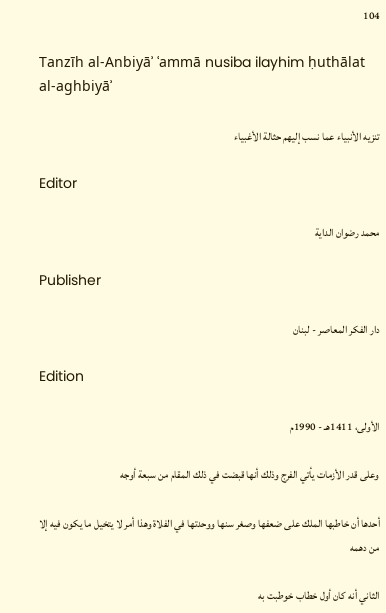104

Tanzīh al-Anbiyāʾ ʿammā nusiba ilayhim ḥuthālat al-aghbiyāʾ

تنزيه الأنبياء عما نسب إليهم حثالة الأغبياء

Editor

محمد رضوان الداية

Publisher

دار الفكر المعاصر - لبنان

Edition

الأولى، 1411هـ - 1990م

وعلى قدر الأزمات يأتي الفرج وذلك أنها قبضت في ذلك المقام من سبعة أوجه

أحدها أن خاطبها الملك على ضعفها وصغر سنها ووحدتها في الفلاة وهذا أمر لا يتخيل ما يكون فيه إلا من دهمه

الثاني أنه كان أول خطاب خوطبت به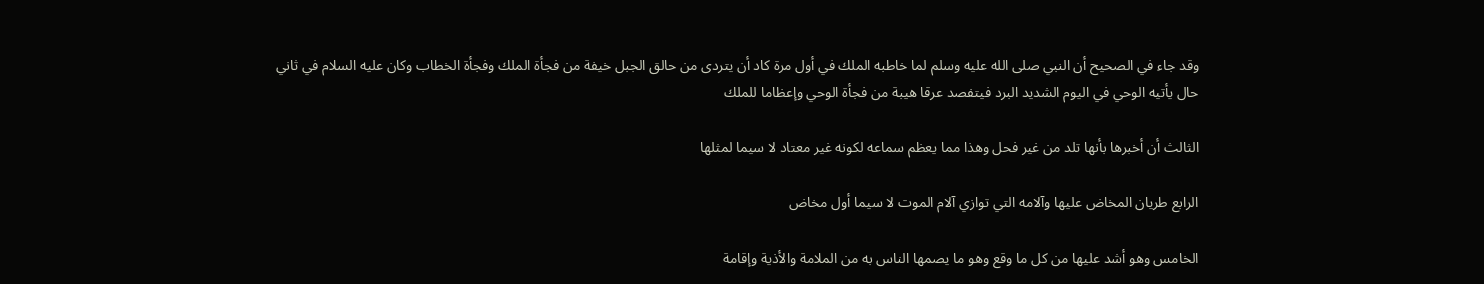وقد جاء في الصحيح أن النبي صلى الله عليه وسلم لما خاطبه الملك في أول مرة كاد أن يتردى من حالق الجبل خيفة من فجأة الملك وفجأة الخطاب وكان عليه السلام في ثاني حال يأتيه الوحي في اليوم الشديد البرد فيتفصد عرقا هيبة من فجأة الوحي وإعظاما للملك

الثالث أن أخبرها بأنها تلد من غير فحل وهذا مما يعظم سماعه لكونه غير معتاد لا سيما لمثلها

الرابع طريان المخاض عليها وآلامه التي توازي آلام الموت لا سيما أول مخاض

الخامس وهو أشد عليها من كل ما وقع وهو ما يصمها الناس به من الملامة والأذية وإقامة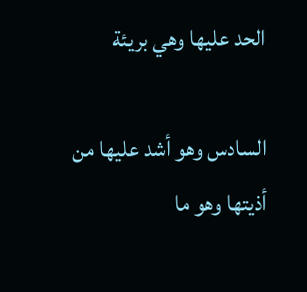الحد عليها وهي بريئة

السادس وهو أشد عليها من أذيتها وهو ما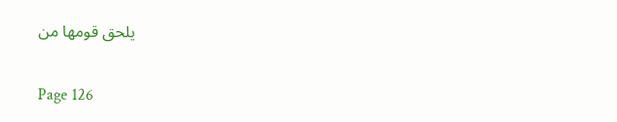يلحق قومها من

Page 126